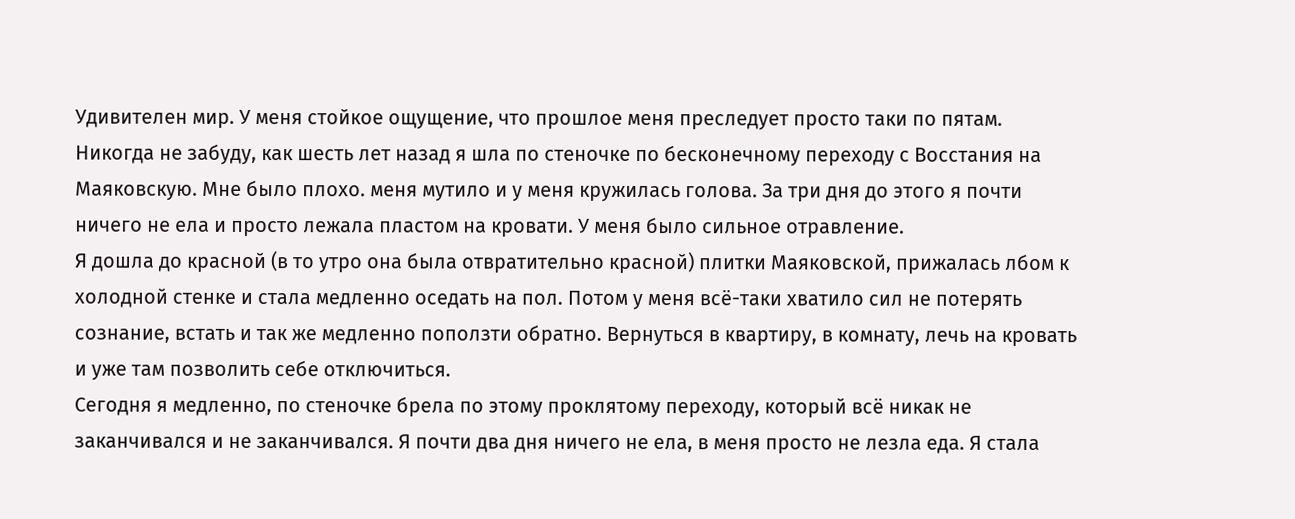Удивителен мир. У меня стойкое ощущение, что прошлое меня преследует просто таки по пятам.
Никогда не забуду, как шесть лет назад я шла по стеночке по бесконечному переходу с Восстания на Маяковскую. Мне было плохо. меня мутило и у меня кружилась голова. За три дня до этого я почти ничего не ела и просто лежала пластом на кровати. У меня было сильное отравление.
Я дошла до красной (в то утро она была отвратительно красной) плитки Маяковской, прижалась лбом к холодной стенке и стала медленно оседать на пол. Потом у меня всё-таки хватило сил не потерять сознание, встать и так же медленно поползти обратно. Вернуться в квартиру, в комнату, лечь на кровать и уже там позволить себе отключиться.
Сегодня я медленно, по стеночке брела по этому проклятому переходу, который всё никак не заканчивался и не заканчивался. Я почти два дня ничего не ела, в меня просто не лезла еда. Я стала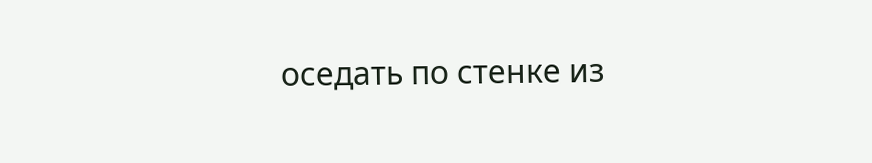оседать по стенке из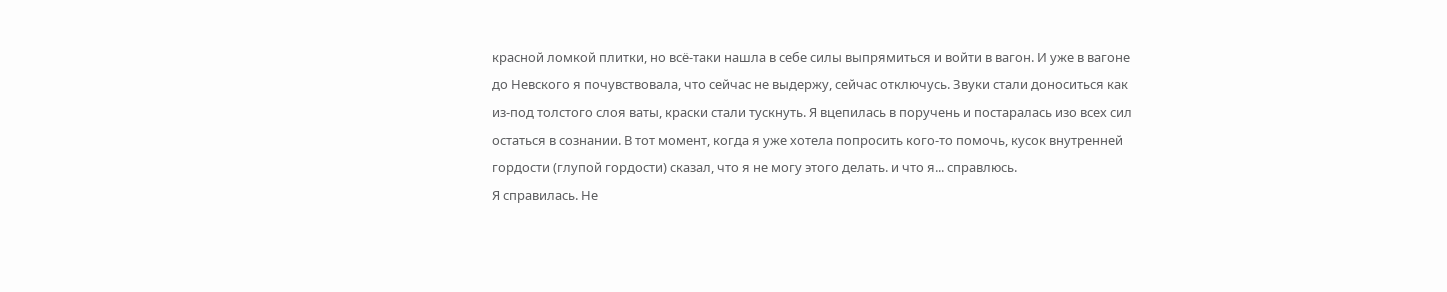красной ломкой плитки, но всё-таки нашла в себе силы выпрямиться и войти в вагон. И уже в вагоне до Невского я почувствовала, что сейчас не выдержу, сейчас отключусь. Звуки стали доноситься как из-под толстого слоя ваты, краски стали тускнуть. Я вцепилась в поручень и постаралась изо всех сил остаться в сознании. В тот момент, когда я уже хотела попросить кого-то помочь, кусок внутренней гордости (глупой гордости) сказал, что я не могу этого делать. и что я... справлюсь.
Я справилась. Не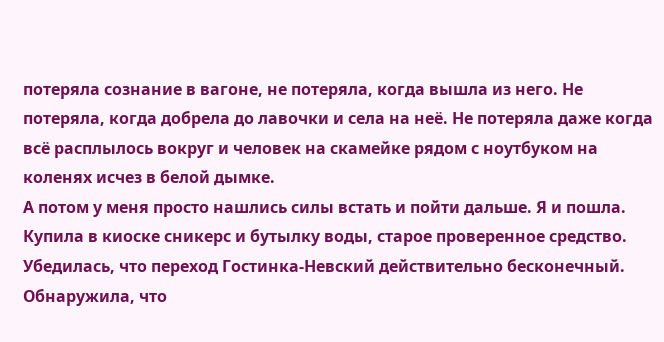потеряла сознание в вагоне, не потеряла, когда вышла из него. Не потеряла, когда добрела до лавочки и села на неё. Не потеряла даже когда всё расплылось вокруг и человек на скамейке рядом с ноутбуком на коленях исчез в белой дымке.
А потом у меня просто нашлись силы встать и пойти дальше. Я и пошла. Купила в киоске сникерс и бутылку воды, старое проверенное средство. Убедилась, что переход Гостинка-Невский действительно бесконечный. Обнаружила, что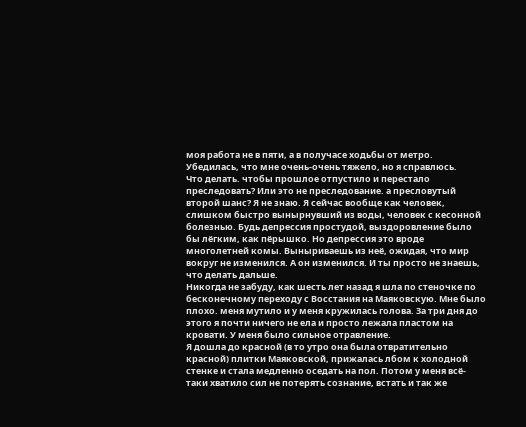моя работа не в пяти, а в получасе ходьбы от метро. Убедилась, что мне очень-очень тяжело, но я справлюсь.
Что делать. чтобы прошлое отпустило и перестало преследовать? Или это не преследование. а пресловутый второй шанс? Я не знаю. Я сейчас вообще как человек, слишком быстро вынырнувший из воды, человек с кесонной болезнью. Будь депрессия простудой, выздоровление было бы лёгким, как пёрышко. Но депрессия это вроде многолетней комы. Выныриваешь из неё, ожидая, что мир вокруг не изменился. А он изменился. И ты просто не знаешь, что делать дальше.
Никогда не забуду, как шесть лет назад я шла по стеночке по бесконечному переходу с Восстания на Маяковскую. Мне было плохо. меня мутило и у меня кружилась голова. За три дня до этого я почти ничего не ела и просто лежала пластом на кровати. У меня было сильное отравление.
Я дошла до красной (в то утро она была отвратительно красной) плитки Маяковской, прижалась лбом к холодной стенке и стала медленно оседать на пол. Потом у меня всё-таки хватило сил не потерять сознание, встать и так же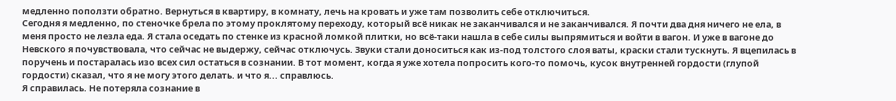медленно поползти обратно. Вернуться в квартиру, в комнату, лечь на кровать и уже там позволить себе отключиться.
Сегодня я медленно, по стеночке брела по этому проклятому переходу, который всё никак не заканчивался и не заканчивался. Я почти два дня ничего не ела, в меня просто не лезла еда. Я стала оседать по стенке из красной ломкой плитки, но всё-таки нашла в себе силы выпрямиться и войти в вагон. И уже в вагоне до Невского я почувствовала, что сейчас не выдержу, сейчас отключусь. Звуки стали доноситься как из-под толстого слоя ваты, краски стали тускнуть. Я вцепилась в поручень и постаралась изо всех сил остаться в сознании. В тот момент, когда я уже хотела попросить кого-то помочь, кусок внутренней гордости (глупой гордости) сказал, что я не могу этого делать. и что я... справлюсь.
Я справилась. Не потеряла сознание в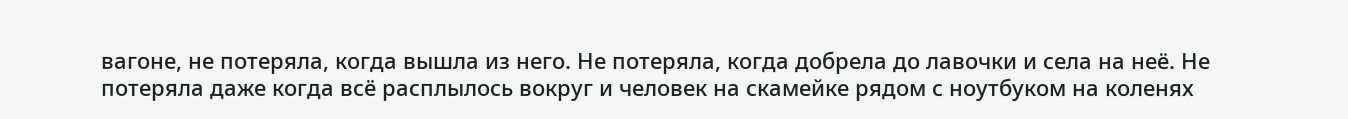вагоне, не потеряла, когда вышла из него. Не потеряла, когда добрела до лавочки и села на неё. Не потеряла даже когда всё расплылось вокруг и человек на скамейке рядом с ноутбуком на коленях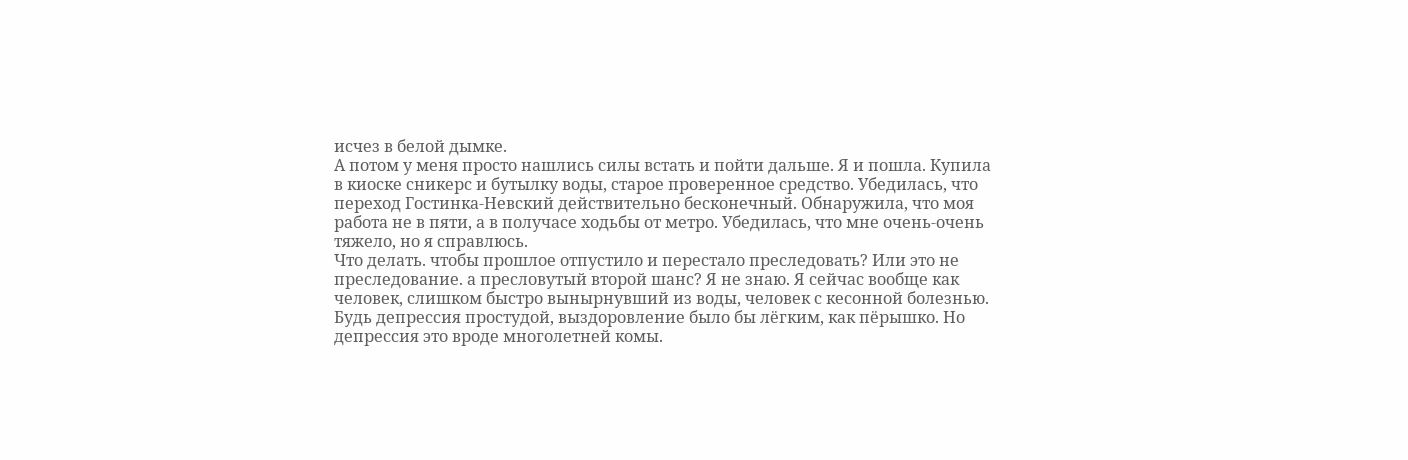исчез в белой дымке.
А потом у меня просто нашлись силы встать и пойти дальше. Я и пошла. Купила в киоске сникерс и бутылку воды, старое проверенное средство. Убедилась, что переход Гостинка-Невский действительно бесконечный. Обнаружила, что моя работа не в пяти, а в получасе ходьбы от метро. Убедилась, что мне очень-очень тяжело, но я справлюсь.
Что делать. чтобы прошлое отпустило и перестало преследовать? Или это не преследование. а пресловутый второй шанс? Я не знаю. Я сейчас вообще как человек, слишком быстро вынырнувший из воды, человек с кесонной болезнью. Будь депрессия простудой, выздоровление было бы лёгким, как пёрышко. Но депрессия это вроде многолетней комы.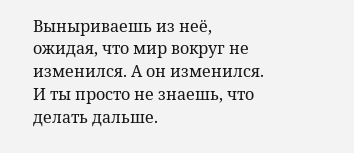Выныриваешь из неё, ожидая, что мир вокруг не изменился. А он изменился. И ты просто не знаешь, что делать дальше.